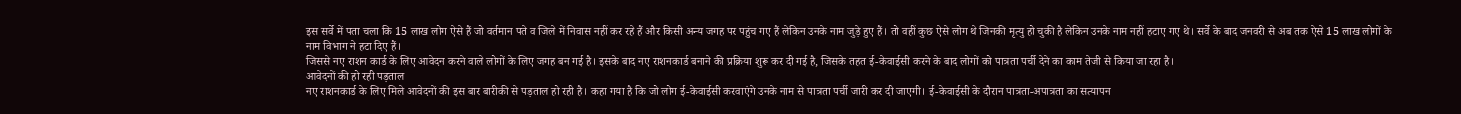इस सर्वे में पता चला कि 15 लाख लोग ऐसे हैं जो वर्तमान पते व जिले में निवास नहीं कर रहे हैं और किसी अन्य जगह पर पहुंच गए हैं लेकिन उनके नाम जुड़े हुए हैं। तो वहीं कुछ ऐसे लोग थे जिनकी मृत्यु हो चुकी है लेकिन उनके नाम नहीं हटाए गए थे। सर्वे के बाद जनवरी से अब तक ऐसे 15 लाख लोगों के नाम विभाग ने हटा दिए हैं।
जिससे नए राशन कार्ड के लिए आवेदन करने वाले लोगों के लिए जगह बन गई है। इसके बाद नए राशनकार्ड बनाने की प्रक्रिया शुरू कर दी गई है, जिसके तहत ई-केवाईसी करने के बाद लोगों को पात्रता पर्ची देने का काम तेजी से किया जा रहा है।
आवेदनों की हो रही पड़ताल
नए राशनकार्ड के लिए मिले आवेदनों की इस बार बारीकी से पड़ताल हो रही है। कहा गया है कि जो लोग ई-केवाईसी करवाएंगे उनके नाम से पात्रता पर्ची जारी कर दी जाएगी। ई-केवाईसी के दौरान पात्रता-अपात्रता का सत्यापन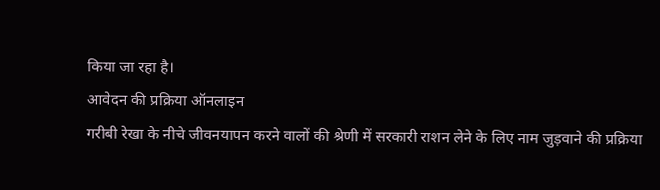किया जा रहा है।
आवेदन की प्रक्रिया ऑनलाइन
गरीबी रेखा के नीचे जीवनयापन करने वालों की श्रेणी में सरकारी राशन लेने के लिए नाम जुड़वाने की प्रक्रिया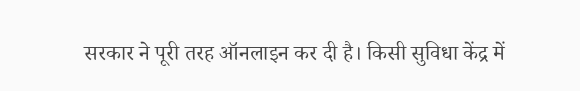सरकार ने पूरी तरह ऑनलाइन कर दी है। किसी सुविधा केंद्र में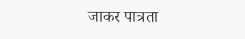जाकर पात्रता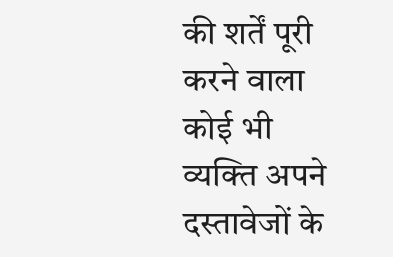की शर्तें पूरी करने वाला कोई भी व्यक्ति अपने दस्तावेजों के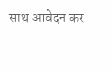साथ आवेदन कर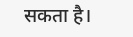सकता है।